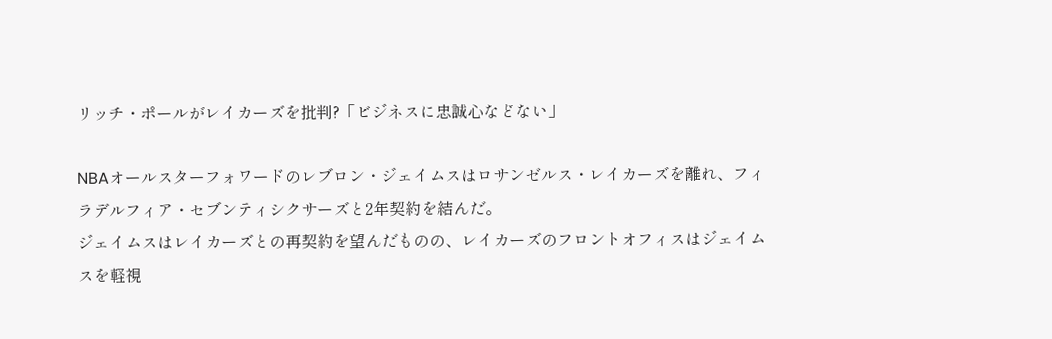リッチ・ポールがレイカーズを批判?「ビジネスに忠誠心などない」

NBAオールスターフォワードのレブロン・ジェイムスはロサンゼルス・レイカーズを離れ、フィラデルフィア・セブンティシクサーズと2年契約を結んだ。
ジェイムスはレイカーズとの再契約を望んだものの、レイカーズのフロントオフィスはジェイムスを軽視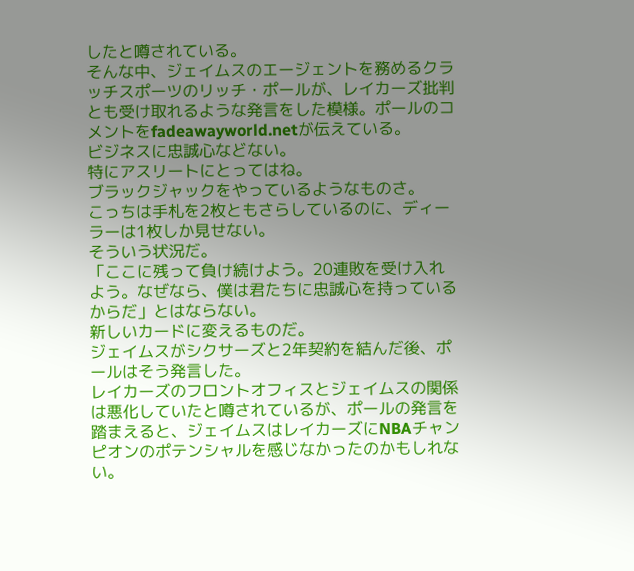したと噂されている。
そんな中、ジェイムスのエージェントを務めるクラッチスポーツのリッチ・ポールが、レイカーズ批判とも受け取れるような発言をした模様。ポールのコメントをfadeawayworld.netが伝えている。
ビジネスに忠誠心などない。
特にアスリートにとってはね。
ブラックジャックをやっているようなものさ。
こっちは手札を2枚ともさらしているのに、ディーラーは1枚しか見せない。
そういう状況だ。
「ここに残って負け続けよう。20連敗を受け入れよう。なぜなら、僕は君たちに忠誠心を持っているからだ」とはならない。
新しいカードに変えるものだ。
ジェイムスがシクサーズと2年契約を結んだ後、ポールはそう発言した。
レイカーズのフロントオフィスとジェイムスの関係は悪化していたと噂されているが、ポールの発言を踏まえると、ジェイムスはレイカーズにNBAチャンピオンのポテンシャルを感じなかったのかもしれない。